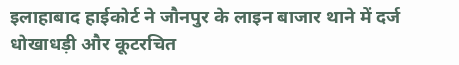इलाहाबाद हाईकोर्ट ने जौनपुर के लाइन बाजार थाने में दर्ज धोखाधड़ी और कूटरचित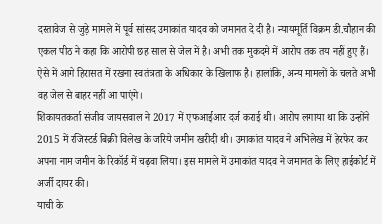दस्तावेज से जुड़े मामले में पूर्व सांसद उमाकांत यादव को जमानत दे दी है। न्यायमूर्ति विक्रम डी.चौहान की एकल पीठ ने कहा कि आरोपी छह साल से जेल में है। अभी तक मुकदमे में आरोप तक तय नहीं हुए हैं। ऐसे में आगे हिरासत में रखना स्वतंत्रता के अधिकार के खिलाफ है। हालांकि, अन्य मामलों के चलते अभी वह जेल से बाहर नहीं आ पाएंगे।
शिकायतकर्ता संजीव जायसवाल ने 2017 में एफआईआर दर्ज कराई थी। आरोप लगाया था कि उन्होंने 2015 में रजिस्टर्ड बिक्री विलेख के जरिये जमीन खरीदी थी। उमाकांत यादव ने अभिलेख में हेरफेर कर अपना नाम जमीन के रिकॉर्ड में चढ़वा लिया। इस मामले में उमाकांत यादव ने जमानत के लिए हाईकोर्ट में अर्जी दायर की।
याची के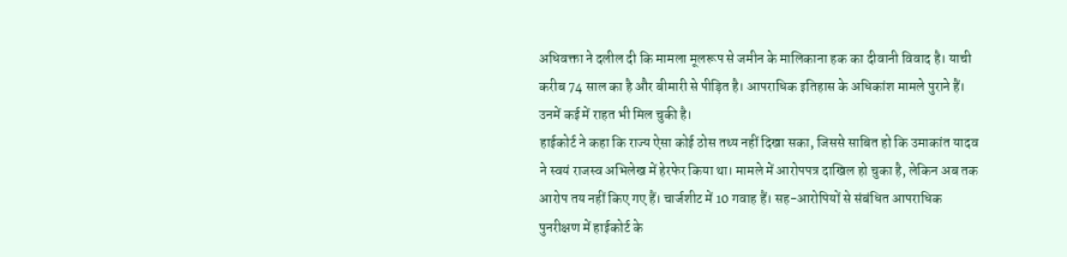अधिवक्ता ने दलील दी कि मामला मूलरूप से जमीन के मालिकाना हक का दीवानी विवाद है। याची करीब 74 साल का है और बीमारी से पीड़ित है। आपराधिक इतिहास के अधिकांश मामले पुराने हैं। उनमें कई में राहत भी मिल चुकी है।
हाईकोर्ट ने कहा कि राज्य ऐसा कोई ठोस तथ्य नहीं दिखा सका, जिससे साबित हो कि उमाकांत यादव ने स्वयं राजस्व अभिलेख में हेरफेर किया था। मामले में आरोपपत्र दाखिल हो चुका है, लेकिन अब तक आरोप तय नहीं किए गए हैं। चार्जशीट में 10 गवाह हैं। सह-आरोपियों से संबंधित आपराधिक पुनरीक्षण में हाईकोर्ट के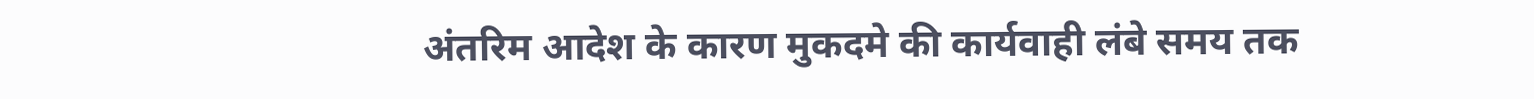अंतरिम आदेश के कारण मुकदमे की कार्यवाही लंबे समय तक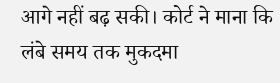आगे नहीं बढ़ सकी। कोर्ट ने माना कि लंबे समय तक मुकदमा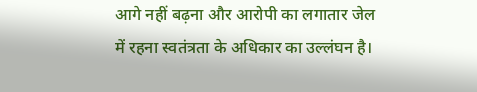आगे नहीं बढ़ना और आरोपी का लगातार जेल में रहना स्वतंत्रता के अधिकार का उल्लंघन है।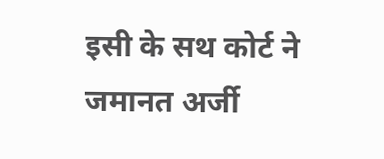इसी के सथ कोर्ट ने जमानत अर्जी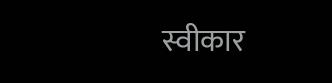स्वीकार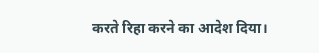करते रिहा करने का आदेश दिया।